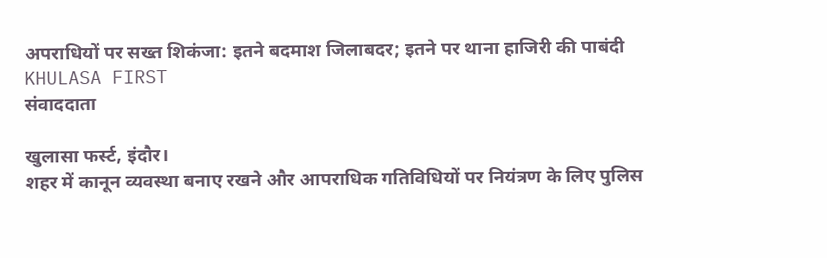अपराधियों पर सख्त शिकंजा: इतने बदमाश जिलाबदर; इतने पर थाना हाजिरी की पाबंदी
KHULASA FIRST
संवाददाता

खुलासा फर्स्ट, इंदौर।
शहर में कानून व्यवस्था बनाए रखने और आपराधिक गतिविधियों पर नियंत्रण के लिए पुलिस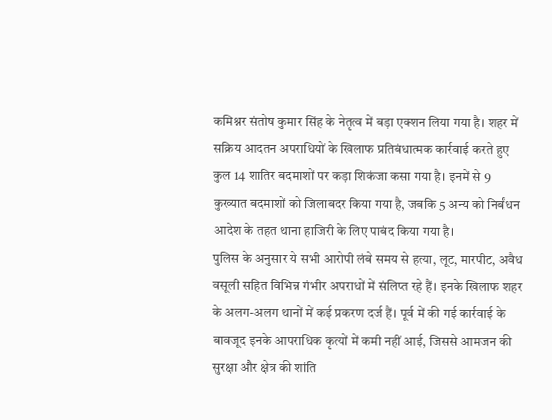कमिश्नर संतोष कुमार सिंह के नेतृत्व में बड़ा एक्शन लिया गया है। शहर में सक्रिय आदतन अपराधियों के खिलाफ प्रतिबंधात्मक कार्रवाई करते हुए कुल 14 शातिर बदमाशों पर कड़ा शिकंजा कसा गया है। इनमें से 9 कुख्यात बदमाशों को जिलाबदर किया गया है, जबकि 5 अन्य को निर्बंधन आदेश के तहत थाना हाजिरी के लिए पाबंद किया गया है।
पुलिस के अनुसार ये सभी आरोपी लंबे समय से हत्या, लूट, मारपीट, अवैध वसूली सहित विभिन्न गंभीर अपराधों में संलिप्त रहे हैं। इनके खिलाफ शहर के अलग-अलग थानों में कई प्रकरण दर्ज हैं। पूर्व में की गई कार्रवाई के बावजूद इनके आपराधिक कृत्यों में कमी नहीं आई, जिससे आमजन की सुरक्षा और क्षेत्र की शांति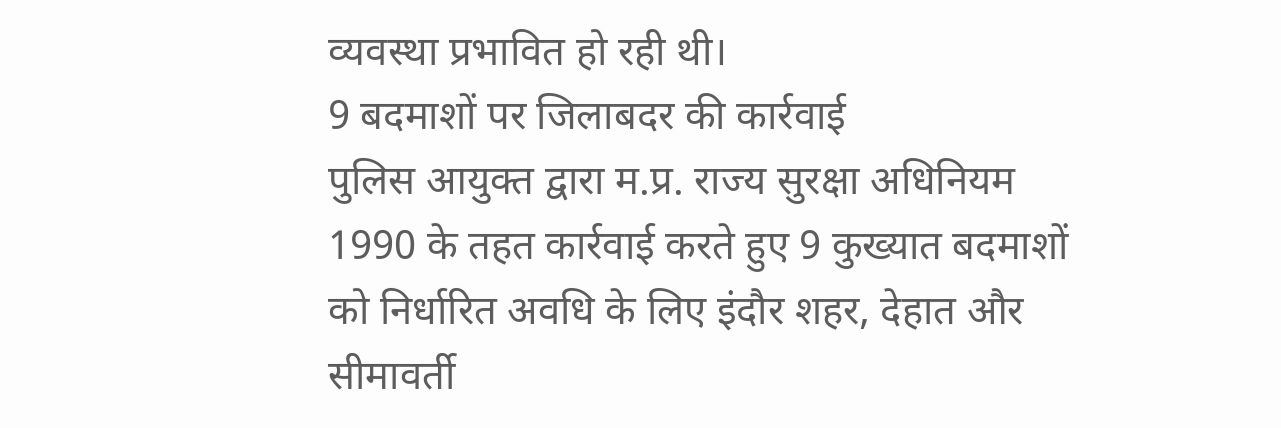व्यवस्था प्रभावित हो रही थी।
9 बदमाशों पर जिलाबदर की कार्रवाई
पुलिस आयुक्त द्वारा म.प्र. राज्य सुरक्षा अधिनियम 1990 के तहत कार्रवाई करते हुए 9 कुख्यात बदमाशों को निर्धारित अवधि के लिए इंदौर शहर, देहात और सीमावर्ती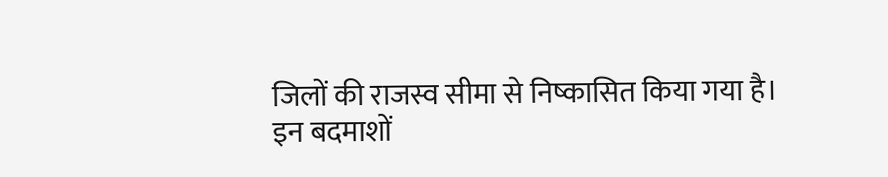जिलों की राजस्व सीमा से निष्कासित किया गया है।
इन बदमाशों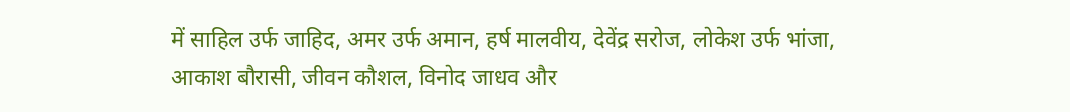में साहिल उर्फ जाहिद, अमर उर्फ अमान, हर्ष मालवीय, देवेंद्र सरोज, लोकेश उर्फ भांजा, आकाश बौरासी, जीवन कौशल, विनोद जाधव और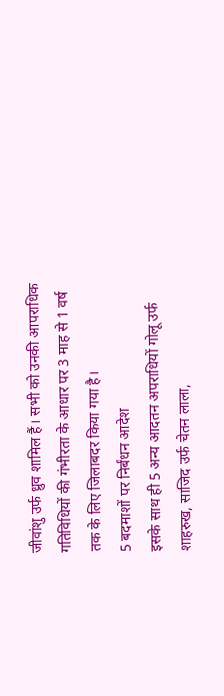जीवांशु उर्फ ध्रुव शामिल हैं। सभी को उनकी आपराधिक गतिविधियों की गंभीरता के आधार पर 3 माह से 1 वर्ष तक के लिए जिलाबदर किया गया है।
5 बदमाशों पर निर्बंधन आदेश
इसके साथ ही 5 अन्य आदतन अपराधियों गोलू उर्फ शाहरुख, साजिद उर्फ चेतन लाला,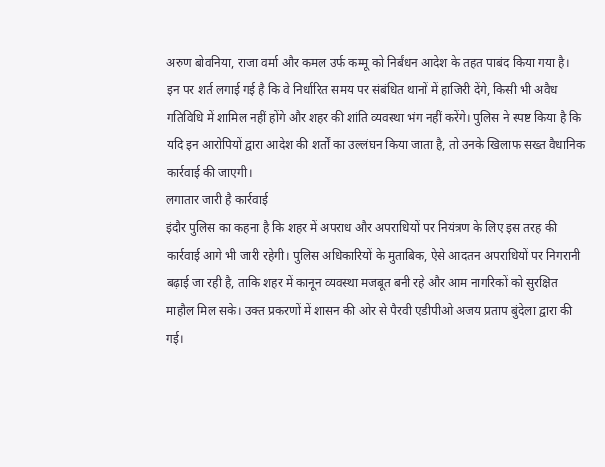अरुण बोवनिया, राजा वर्मा और कमल उर्फ कम्मू को निर्बंधन आदेश के तहत पाबंद किया गया है। इन पर शर्त लगाई गई है कि वे निर्धारित समय पर संबंधित थानों में हाजिरी देंगे, किसी भी अवैध गतिविधि में शामिल नहीं होंगे और शहर की शांति व्यवस्था भंग नहीं करेंगे। पुलिस ने स्पष्ट किया है कि यदि इन आरोपियों द्वारा आदेश की शर्तों का उल्लंघन किया जाता है, तो उनके खिलाफ सख्त वैधानिक कार्रवाई की जाएगी।
लगातार जारी है कार्रवाई
इंदौर पुलिस का कहना है कि शहर में अपराध और अपराधियों पर नियंत्रण के लिए इस तरह की कार्रवाई आगे भी जारी रहेगी। पुलिस अधिकारियों के मुताबिक, ऐसे आदतन अपराधियों पर निगरानी बढ़ाई जा रही है, ताकि शहर में कानून व्यवस्था मजबूत बनी रहे और आम नागरिकों को सुरक्षित माहौल मिल सके। उक्त प्रकरणों में शासन की ओर से पैरवी एडीपीओ अजय प्रताप बुंदेला द्वारा की गई।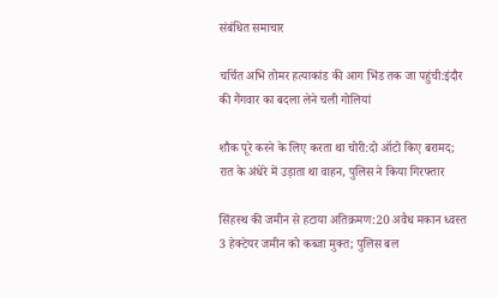संबंधित समाचार

चर्चित अभि तोमर हत्याकांड की आग भिंड तक जा पहुंची:इंदौर की गैंगवार का बदला लेने चली गोलियां

शौक पूरे करने के लिए करता था चोरी:दो ऑटो किए बरामद; रात के अंधेरे में उड़ाता था वाहन, पुलिस ने किया गिरफ्तार

सिंहस्थ की जमीन से हटाया अतिक्रमण:20 अवैध मकान ध्वस्त 3 हेक्टेयर जमीन को कब्जा मुक्त; पुलिस बल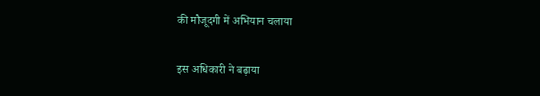की मौजूदगी में अभियान चलाया

इस अधिकारी ने बढ़ाया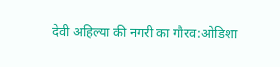देवी अहिल्या की नगरी का गौरव:ओडिशा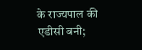के राज्यपाल की एडीसी बनी;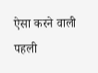ऐसा करने वाली पहली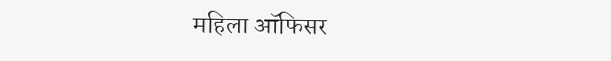महिला ऑफिसर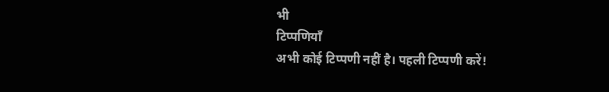भी
टिप्पणियाँ
अभी कोई टिप्पणी नहीं है। पहली टिप्पणी करें!